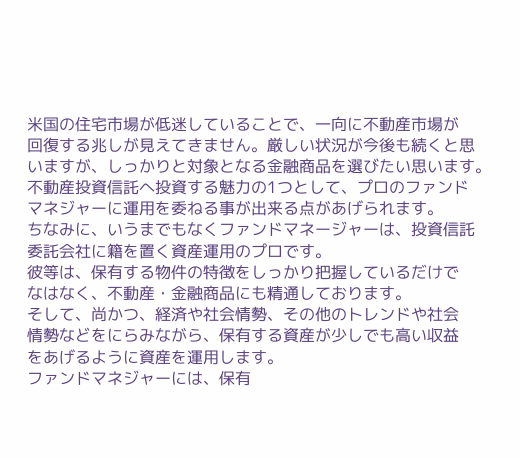米国の住宅市場が低迷していることで、一向に不動産市場が
回復する兆しが見えてきません。厳しい状況が今後も続くと思
いますが、しっかりと対象となる金融商品を選びたい思います。
不動産投資信託へ投資する魅力の1つとして、プロのファンド
マネジャーに運用を委ねる事が出来る点があげられます。
ちなみに、いうまでもなくファンドマネージャーは、投資信託
委託会社に籍を置く資産運用のプロです。
彼等は、保有する物件の特徴をしっかり把握しているだけで
なはなく、不動産・金融商品にも精通しております。
そして、尚かつ、経済や社会情勢、その他のトレンドや社会
情勢などをにらみながら、保有する資産が少しでも高い収益
をあげるように資産を運用します。
ファンドマネジャーには、保有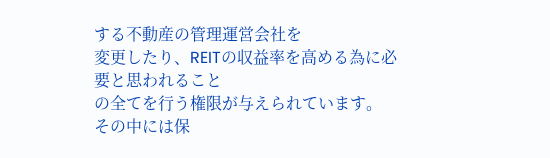する不動産の管理運営会社を
変更したり、REITの収益率を高める為に必要と思われること
の全てを行う権限が与えられています。
その中には保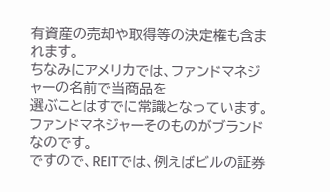有資産の売却や取得等の決定権も含まれます。
ちなみにアメリカでは、ファンドマネジャーの名前で当商品を
選ぶことはすでに常識となっています。
ファンドマネジャーそのものがブランドなのです。
ですので、REITでは、例えばビルの証券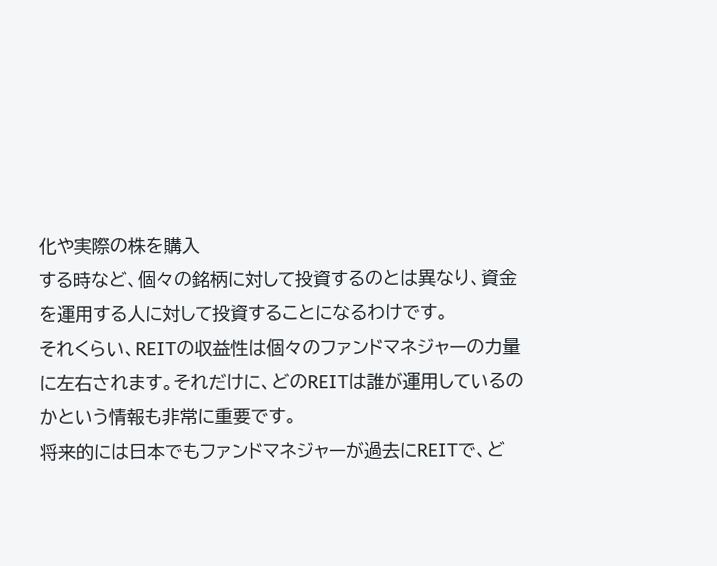化や実際の株を購入
する時など、個々の銘柄に対して投資するのとは異なり、資金
を運用する人に対して投資することになるわけです。
それくらい、REITの収益性は個々のファンドマネジャーの力量
に左右されます。それだけに、どのREITは誰が運用しているの
かという情報も非常に重要です。
将来的には日本でもファンドマネジャーが過去にREITで、ど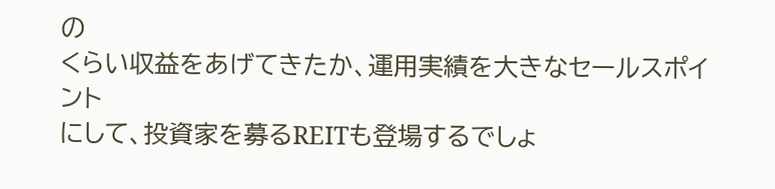の
くらい収益をあげてきたか、運用実績を大きなセールスポイント
にして、投資家を募るREITも登場するでしょ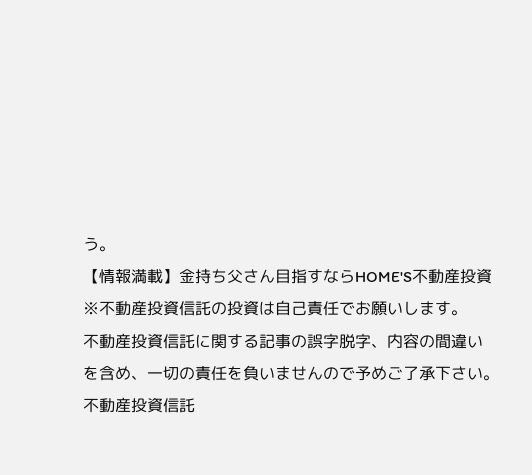う。
【情報満載】金持ち父さん目指すならHOME'S不動産投資
※不動産投資信託の投資は自己責任でお願いします。
不動産投資信託に関する記事の誤字脱字、内容の間違い
を含め、一切の責任を負いませんので予めご了承下さい。
不動産投資信託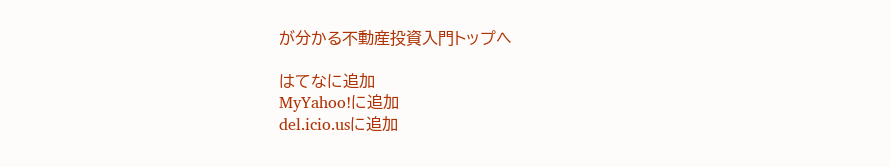が分かる不動産投資入門トップへ

はてなに追加
MyYahoo!に追加
del.icio.usに追加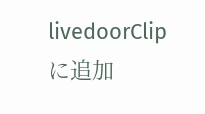livedoorClipに追加